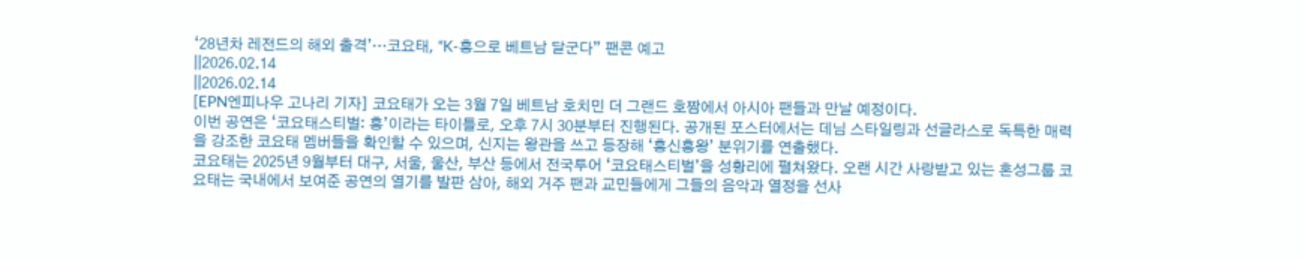‘28년차 레전드의 해외 출격’…코요태, “K-흥으로 베트남 달군다” 팬콘 예고
||2026.02.14
||2026.02.14
[EPN엔피나우 고나리 기자] 코요태가 오는 3월 7일 베트남 호치민 더 그랜드 호짬에서 아시아 팬들과 만날 예정이다.
이번 공연은 ‘코요태스티벌: 흥’이라는 타이틀로, 오후 7시 30분부터 진행된다. 공개된 포스터에서는 데님 스타일링과 선글라스로 독특한 매력을 강조한 코요태 멤버들을 확인할 수 있으며, 신지는 왕관을 쓰고 등장해 ‘흥신흥왕’ 분위기를 연출했다.
코요태는 2025년 9월부터 대구, 서울, 울산, 부산 등에서 전국투어 ‘코요태스티벌’을 성황리에 펼쳐왔다. 오랜 시간 사랑받고 있는 혼성그룹 코요태는 국내에서 보여준 공연의 열기를 발판 삼아, 해외 거주 팬과 교민들에게 그들의 음악과 열정을 선사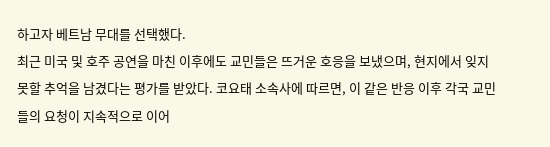하고자 베트남 무대를 선택했다.
최근 미국 및 호주 공연을 마친 이후에도 교민들은 뜨거운 호응을 보냈으며, 현지에서 잊지 못할 추억을 남겼다는 평가를 받았다. 코요태 소속사에 따르면, 이 같은 반응 이후 각국 교민들의 요청이 지속적으로 이어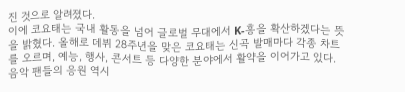진 것으로 알려졌다.
이에 코요태는 국내 활동을 넘어 글로벌 무대에서 K-흥을 확산하겠다는 뜻을 밝혔다. 올해로 데뷔 28주년을 맞은 코요태는 신곡 발매마다 각종 차트를 오르며, 예능, 행사, 콘서트 등 다양한 분야에서 활약을 이어가고 있다.
음악 팬들의 응원 역시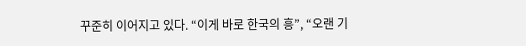꾸준히 이어지고 있다. “이게 바로 한국의 흥”, “오랜 기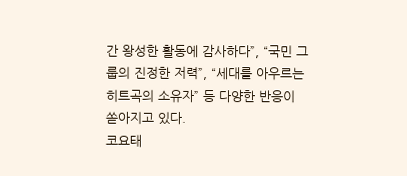간 왕성한 활동에 감사하다”, “국민 그룹의 진정한 저력”, “세대를 아우르는 히트곡의 소유자” 등 다양한 반응이 쏟아지고 있다.
코요태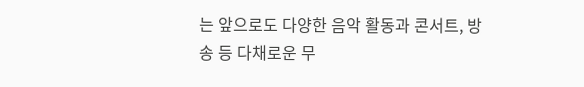는 앞으로도 다양한 음악 활동과 콘서트, 방송 등 다채로운 무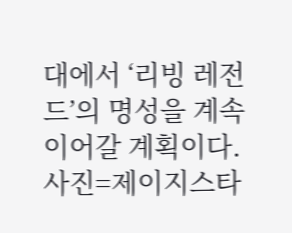대에서 ‘리빙 레전드’의 명성을 계속 이어갈 계획이다.
사진=제이지스타